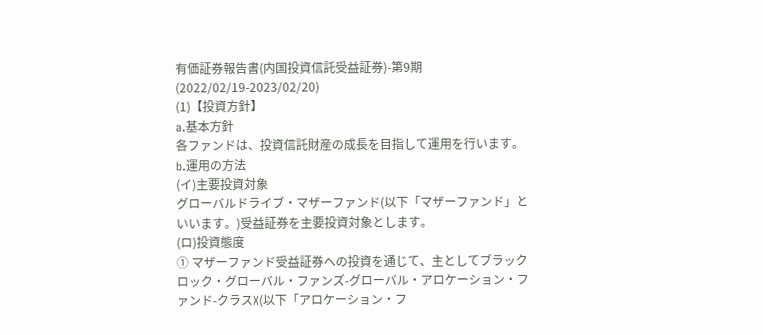有価証券報告書(内国投資信託受益証券)-第9期(2022/02/19-2023/02/20)
(1)【投資方針】
a.基本方針
各ファンドは、投資信託財産の成長を目指して運用を行います。
b.運用の方法
(イ)主要投資対象
グローバルドライブ・マザーファンド(以下「マザーファンド」といいます。)受益証券を主要投資対象とします。
(ロ)投資態度
① マザーファンド受益証券への投資を通じて、主としてブラックロック・グローバル・ファンズ-グローバル・アロケーション・ファンド-クラスX(以下「アロケーション・フ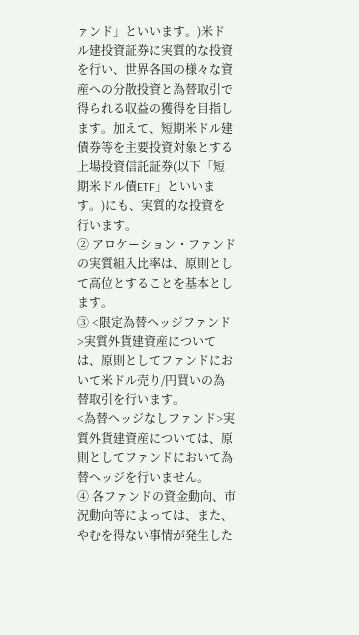ァンド」といいます。)米ドル建投資証券に実質的な投資を行い、世界各国の様々な資産への分散投資と為替取引で得られる収益の獲得を目指します。加えて、短期米ドル建債券等を主要投資対象とする上場投資信託証券(以下「短期米ドル債ETF」といいます。)にも、実質的な投資を行います。
② アロケーション・ファンドの実質組入比率は、原則として高位とすることを基本とします。
③ <限定為替ヘッジファンド>実質外貨建資産については、原則としてファンドにおいて米ドル売り/円買いの為替取引を行います。
<為替ヘッジなしファンド>実質外貨建資産については、原則としてファンドにおいて為替ヘッジを行いません。
④ 各ファンドの資金動向、市況動向等によっては、また、やむを得ない事情が発生した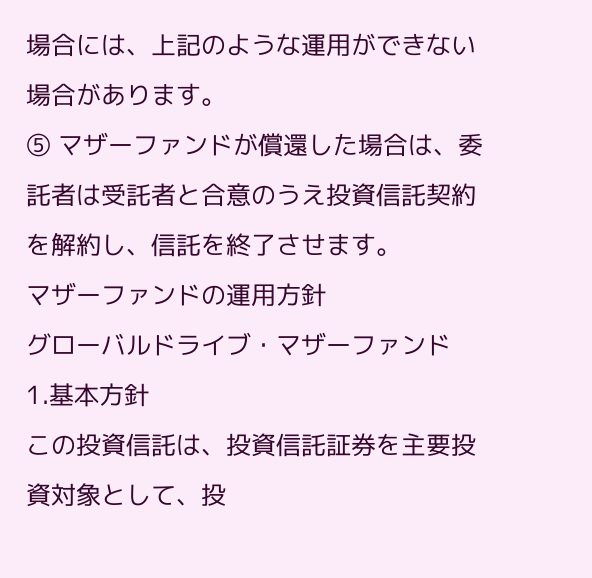場合には、上記のような運用ができない場合があります。
⑤ マザーファンドが償還した場合は、委託者は受託者と合意のうえ投資信託契約を解約し、信託を終了させます。
マザーファンドの運用方針
グローバルドライブ・マザーファンド
1.基本方針
この投資信託は、投資信託証券を主要投資対象として、投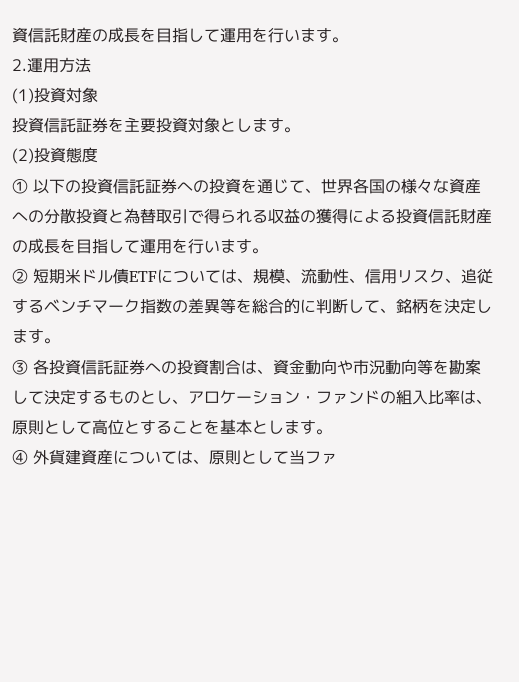資信託財産の成長を目指して運用を行います。
2.運用方法
(1)投資対象
投資信託証券を主要投資対象とします。
(2)投資態度
① 以下の投資信託証券への投資を通じて、世界各国の様々な資産への分散投資と為替取引で得られる収益の獲得による投資信託財産の成長を目指して運用を行います。
② 短期米ドル債ETFについては、規模、流動性、信用リスク、追従するベンチマーク指数の差異等を総合的に判断して、銘柄を決定します。
③ 各投資信託証券への投資割合は、資金動向や市況動向等を勘案して決定するものとし、アロケーション・ファンドの組入比率は、原則として高位とすることを基本とします。
④ 外貨建資産については、原則として当ファ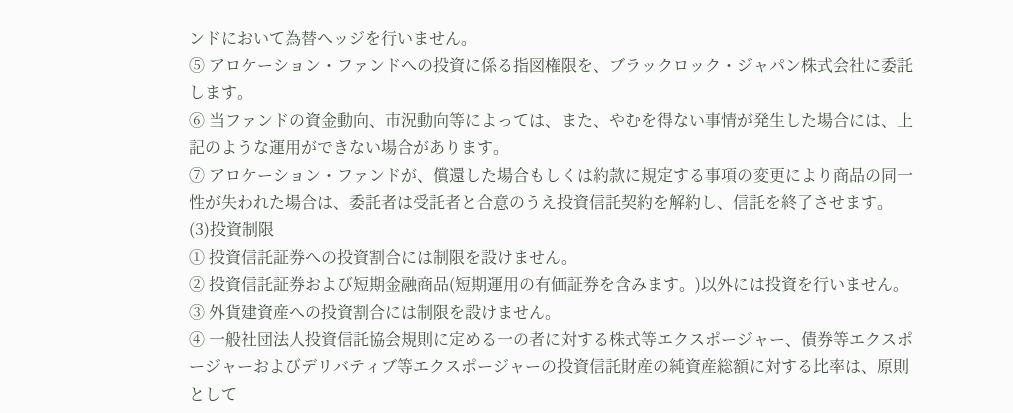ンドにおいて為替ヘッジを行いません。
⑤ アロケーション・ファンドへの投資に係る指図権限を、ブラックロック・ジャパン株式会社に委託します。
⑥ 当ファンドの資金動向、市況動向等によっては、また、やむを得ない事情が発生した場合には、上記のような運用ができない場合があります。
⑦ アロケーション・ファンドが、償還した場合もしくは約款に規定する事項の変更により商品の同一性が失われた場合は、委託者は受託者と合意のうえ投資信託契約を解約し、信託を終了させます。
(3)投資制限
① 投資信託証券への投資割合には制限を設けません。
② 投資信託証券および短期金融商品(短期運用の有価証券を含みます。)以外には投資を行いません。
③ 外貨建資産への投資割合には制限を設けません。
④ 一般社団法人投資信託協会規則に定める一の者に対する株式等エクスポージャー、債券等エクスポージャーおよびデリバティブ等エクスポージャーの投資信託財産の純資産総額に対する比率は、原則として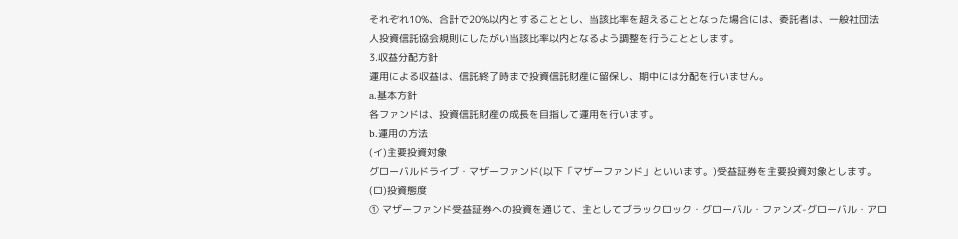それぞれ10%、合計で20%以内とすることとし、当該比率を超えることとなった場合には、委託者は、一般社団法人投資信託協会規則にしたがい当該比率以内となるよう調整を行うこととします。
3.収益分配方針
運用による収益は、信託終了時まで投資信託財産に留保し、期中には分配を行いません。
a.基本方針
各ファンドは、投資信託財産の成長を目指して運用を行います。
b.運用の方法
(イ)主要投資対象
グローバルドライブ・マザーファンド(以下「マザーファンド」といいます。)受益証券を主要投資対象とします。
(ロ)投資態度
① マザーファンド受益証券への投資を通じて、主としてブラックロック・グローバル・ファンズ-グローバル・アロ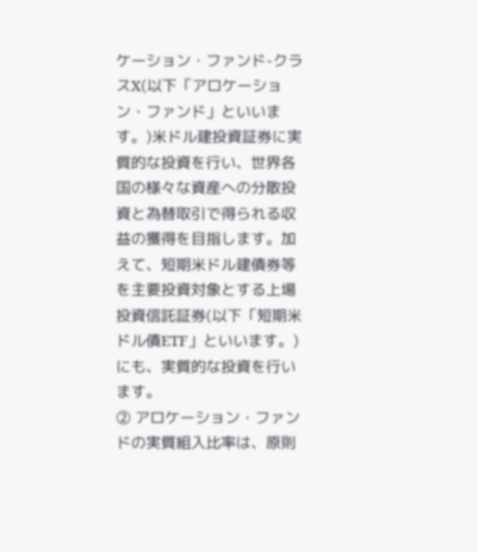ケーション・ファンド-クラスX(以下「アロケーション・ファンド」といいます。)米ドル建投資証券に実質的な投資を行い、世界各国の様々な資産への分散投資と為替取引で得られる収益の獲得を目指します。加えて、短期米ドル建債券等を主要投資対象とする上場投資信託証券(以下「短期米ドル債ETF」といいます。)にも、実質的な投資を行います。
② アロケーション・ファンドの実質組入比率は、原則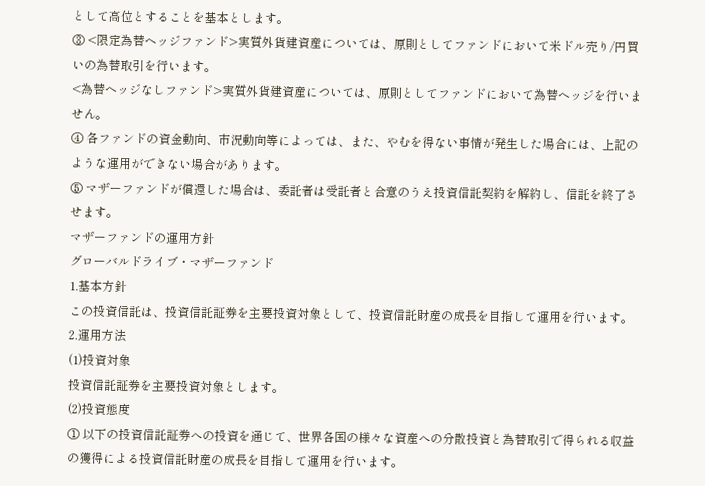として高位とすることを基本とします。
③ <限定為替ヘッジファンド>実質外貨建資産については、原則としてファンドにおいて米ドル売り/円買いの為替取引を行います。
<為替ヘッジなしファンド>実質外貨建資産については、原則としてファンドにおいて為替ヘッジを行いません。
④ 各ファンドの資金動向、市況動向等によっては、また、やむを得ない事情が発生した場合には、上記のような運用ができない場合があります。
⑤ マザーファンドが償還した場合は、委託者は受託者と合意のうえ投資信託契約を解約し、信託を終了させます。
マザーファンドの運用方針
グローバルドライブ・マザーファンド
1.基本方針
この投資信託は、投資信託証券を主要投資対象として、投資信託財産の成長を目指して運用を行います。
2.運用方法
(1)投資対象
投資信託証券を主要投資対象とします。
(2)投資態度
① 以下の投資信託証券への投資を通じて、世界各国の様々な資産への分散投資と為替取引で得られる収益の獲得による投資信託財産の成長を目指して運用を行います。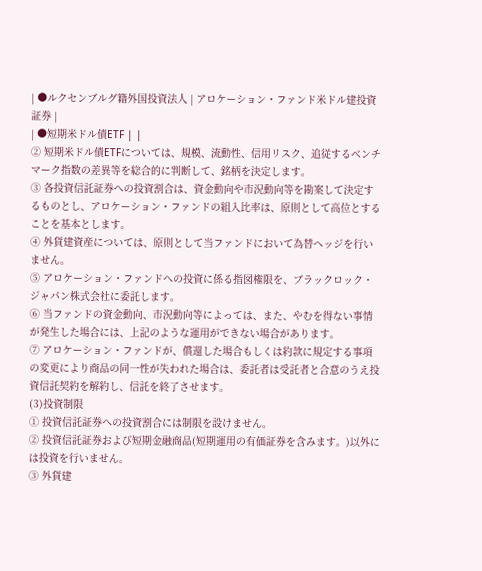| ●ルクセンブルグ籍外国投資法人 | アロケーション・ファンド米ドル建投資証券 |
| ●短期米ドル債ETF | |
② 短期米ドル債ETFについては、規模、流動性、信用リスク、追従するベンチマーク指数の差異等を総合的に判断して、銘柄を決定します。
③ 各投資信託証券への投資割合は、資金動向や市況動向等を勘案して決定するものとし、アロケーション・ファンドの組入比率は、原則として高位とすることを基本とします。
④ 外貨建資産については、原則として当ファンドにおいて為替ヘッジを行いません。
⑤ アロケーション・ファンドへの投資に係る指図権限を、ブラックロック・ジャパン株式会社に委託します。
⑥ 当ファンドの資金動向、市況動向等によっては、また、やむを得ない事情が発生した場合には、上記のような運用ができない場合があります。
⑦ アロケーション・ファンドが、償還した場合もしくは約款に規定する事項の変更により商品の同一性が失われた場合は、委託者は受託者と合意のうえ投資信託契約を解約し、信託を終了させます。
(3)投資制限
① 投資信託証券への投資割合には制限を設けません。
② 投資信託証券および短期金融商品(短期運用の有価証券を含みます。)以外には投資を行いません。
③ 外貨建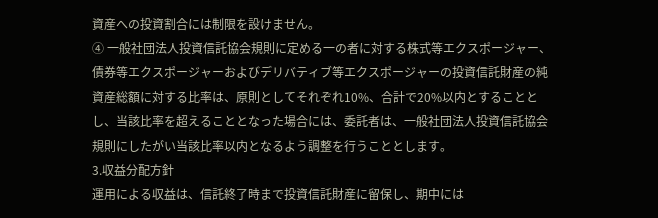資産への投資割合には制限を設けません。
④ 一般社団法人投資信託協会規則に定める一の者に対する株式等エクスポージャー、債券等エクスポージャーおよびデリバティブ等エクスポージャーの投資信託財産の純資産総額に対する比率は、原則としてそれぞれ10%、合計で20%以内とすることとし、当該比率を超えることとなった場合には、委託者は、一般社団法人投資信託協会規則にしたがい当該比率以内となるよう調整を行うこととします。
3.収益分配方針
運用による収益は、信託終了時まで投資信託財産に留保し、期中には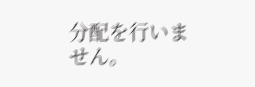分配を行いません。